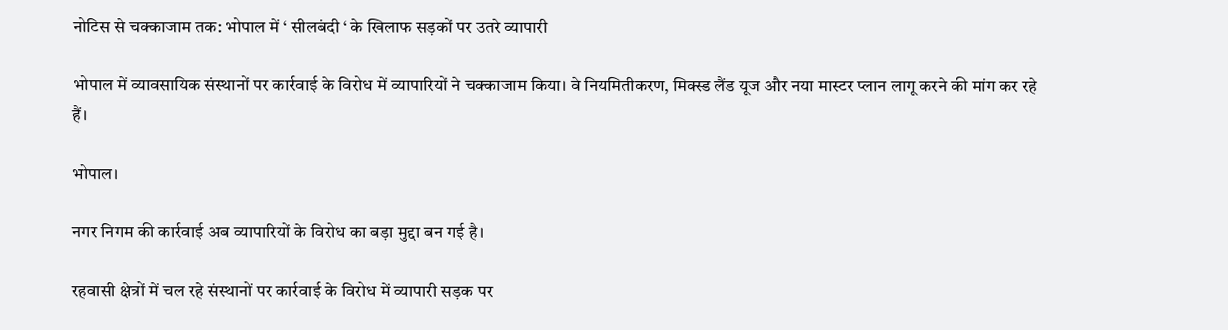नोटिस से चक्काजाम तक: भोपाल में ‘ सीलबंदी ‘ के खिलाफ सड़कों पर उतरे व्यापारी

भोपाल में व्यावसायिक संस्थानों पर कार्रवाई के विरोध में व्यापारियों ने चक्काजाम किया। वे नियमितीकरण, मिक्स्ड लैंड यूज और नया मास्टर प्लान लागू करने की मांग कर रहे हैं।

भोपाल।

नगर निगम की कार्रवाई अब व्यापारियों के विरोध का बड़ा मुद्दा बन गई है।

रहवासी क्षेत्रों में चल रहे संस्थानों पर कार्रवाई के विरोध में व्यापारी सड़क पर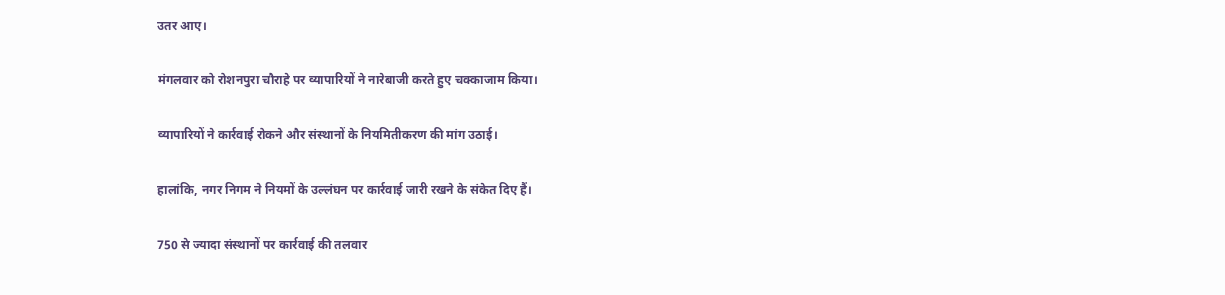उतर आए।

मंगलवार को रोशनपुरा चौराहे पर व्यापारियों ने नारेबाजी करते हुए चक्काजाम किया।

व्यापारियों ने कार्रवाई रोकने और संस्थानों के नियमितीकरण की मांग उठाई।

हालांकि, नगर निगम ने नियमों के उल्लंघन पर कार्रवाई जारी रखने के संकेत दिए हैं।

750 से ज्यादा संस्थानों पर कार्रवाई की तलवार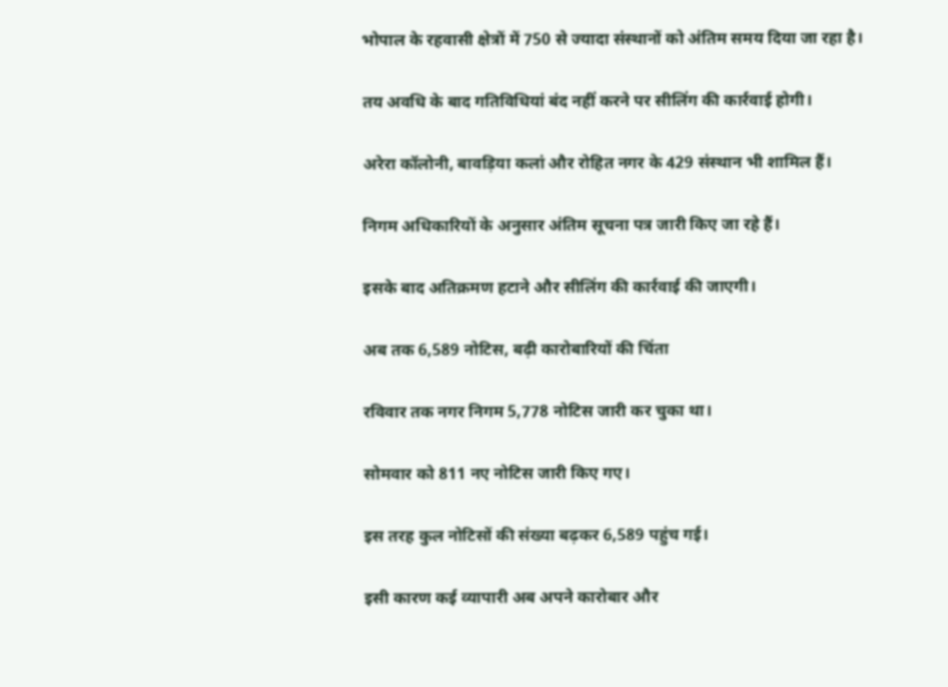भोपाल के रहवासी क्षेत्रों में 750 से ज्यादा संस्थानों को अंतिम समय दिया जा रहा है।

तय अवधि के बाद गतिविधियां बंद नहीं करने पर सीलिंग की कार्रवाई होगी।

अरेरा कॉलोनी, बावड़िया कलां और रोहित नगर के 429 संस्थान भी शामिल हैं।

निगम अधिकारियों के अनुसार अंतिम सूचना पत्र जारी किए जा रहे हैं।

इसके बाद अतिक्रमण हटाने और सीलिंग की कार्रवाई की जाएगी।

अब तक 6,589 नोटिस, बढ़ी कारोबारियों की चिंता

रविवार तक नगर निगम 5,778 नोटिस जारी कर चुका था।

सोमवार को 811 नए नोटिस जारी किए गए।

इस तरह कुल नोटिसों की संख्या बढ़कर 6,589 पहुंच गई।

इसी कारण कई व्यापारी अब अपने कारोबार और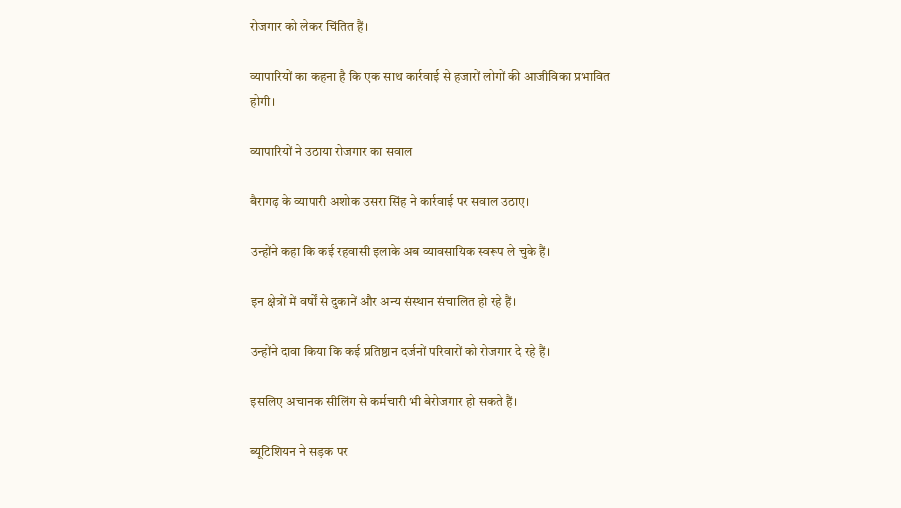रोजगार को लेकर चिंतित हैं।

व्यापारियों का कहना है कि एक साथ कार्रवाई से हजारों लोगों की आजीविका प्रभावित होगी।

व्यापारियों ने उठाया रोजगार का सवाल

बैरागढ़ के व्यापारी अशोक उसरा सिंह ने कार्रवाई पर सवाल उठाए।

उन्होंने कहा कि कई रहवासी इलाके अब व्यावसायिक स्वरूप ले चुके हैं।

इन क्षेत्रों में वर्षों से दुकानें और अन्य संस्थान संचालित हो रहे हैं।

उन्होंने दावा किया कि कई प्रतिष्ठान दर्जनों परिवारों को रोजगार दे रहे हैं।

इसलिए अचानक सीलिंग से कर्मचारी भी बेरोजगार हो सकते हैं।

ब्यूटिशियन ने सड़क पर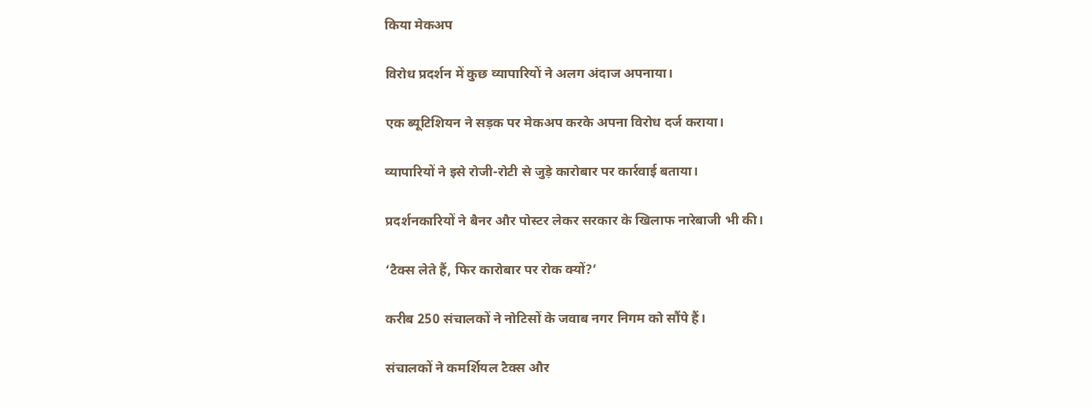किया मेकअप

विरोध प्रदर्शन में कुछ व्यापारियों ने अलग अंदाज अपनाया।

एक ब्यूटिशियन ने सड़क पर मेकअप करके अपना विरोध दर्ज कराया।

व्यापारियों ने इसे रोजी-रोटी से जुड़े कारोबार पर कार्रवाई बताया।

प्रदर्शनकारियों ने बैनर और पोस्टर लेकर सरकार के खिलाफ नारेबाजी भी की।

‘टैक्स लेते हैं, फिर कारोबार पर रोक क्यों?’

करीब 250 संचालकों ने नोटिसों के जवाब नगर निगम को सौंपे हैं।

संचालकों ने कमर्शियल टैक्स और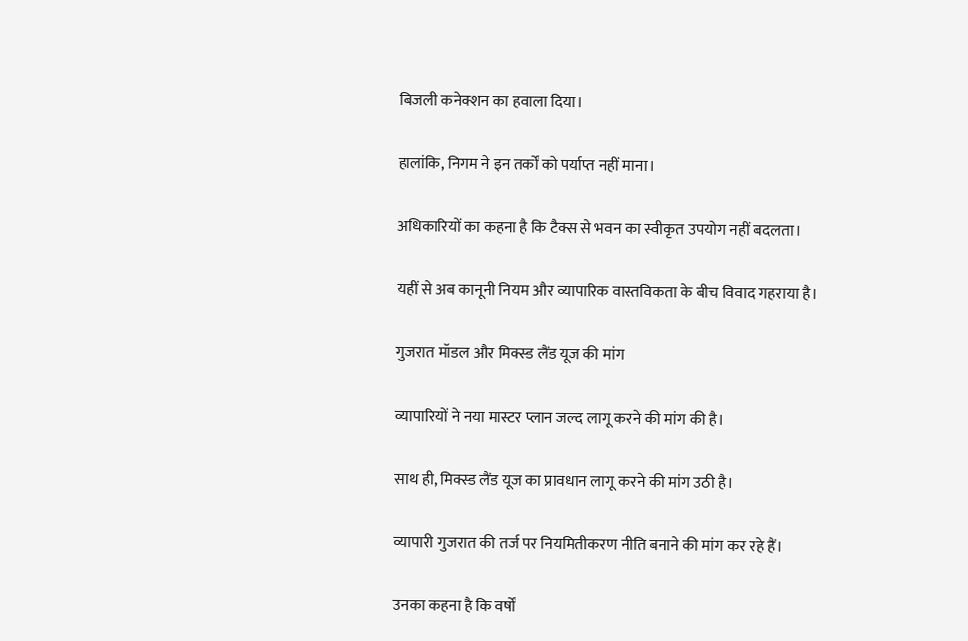बिजली कनेक्शन का हवाला दिया।

हालांकि, निगम ने इन तर्कों को पर्याप्त नहीं माना।

अधिकारियों का कहना है कि टैक्स से भवन का स्वीकृत उपयोग नहीं बदलता।

यहीं से अब कानूनी नियम और व्यापारिक वास्तविकता के बीच विवाद गहराया है।

गुजरात मॉडल और मिक्स्ड लैंड यूज की मांग

व्यापारियों ने नया मास्टर प्लान जल्द लागू करने की मांग की है।

साथ ही, मिक्स्ड लैंड यूज का प्रावधान लागू करने की मांग उठी है।

व्यापारी गुजरात की तर्ज पर नियमितीकरण नीति बनाने की मांग कर रहे हैं।

उनका कहना है कि वर्षों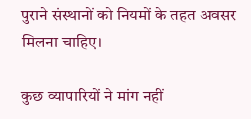पुराने संस्थानों को नियमों के तहत अवसर मिलना चाहिए।

कुछ व्यापारियों ने मांग नहीं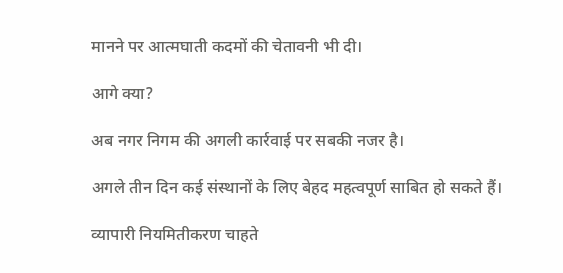मानने पर आत्मघाती कदमों की चेतावनी भी दी।

आगे क्या?

अब नगर निगम की अगली कार्रवाई पर सबकी नजर है।

अगले तीन दिन कई संस्थानों के लिए बेहद महत्वपूर्ण साबित हो सकते हैं।

व्यापारी नियमितीकरण चाहते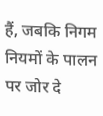हैं, जबकि निगम नियमों के पालन पर जोर दे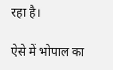रहा है।

ऐसे में भोपाल का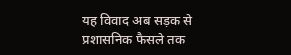यह विवाद अब सड़क से प्रशासनिक फैसले तक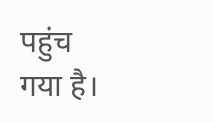पहुंच गया है।